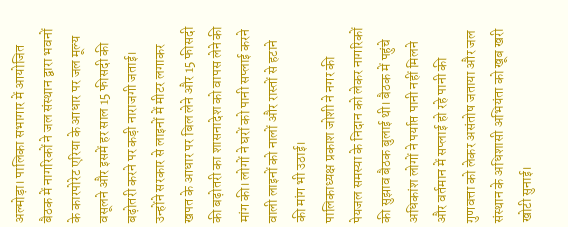अल्मोड़ा। पालिका सभागार में आयोजित बैठक में नागरिकों ने जल संस्थान द्वारा भवनों के कारपोरेट एरिया के आधार पर जल मूल्य वसूलने और इसमें हर साल 15 फीसदी की बढ़ोतरी करने पर कड़ी नाराजगी जताई। उन्होंने सरकार से लाइनों में मीटर लगाकर खपत के आधार पर बिल लेने और 15 फीसदी की बढ़ोतरी का शासनादेश को वापस लेने की मांग की। लोगों ने घरों को पानी सप्लाई करने वाली लाइनों को नालों और रास्तों से हटाने की मांग भी उठाई।
पालिकाध्यक्ष प्रकाश जोशी ने नगर की पेयजल समस्या के निदान को लेकर नागरिकों की सुझाव बैठक बुलाई थी। बैठक में पहुंचे अधिकांश लोगों ने पर्याप्त पानी नहीं मिलने और वर्तमान में सप्लाई हो रहे पानी की गुणवत्ता को लेकर असंतोष जताया और जल संस्थान के अधिशासी अभियंता को खूब खरी खोटी सुनाई।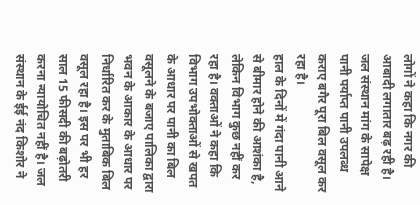लोगों ने कहा कि नगर की आबादी लगातार बढ़ रही है। जल संस्थान मांग के सापेक्ष पानी पर्याप्त पानी उपलब्ध कराए बगैर पूरा बिल वसूल कर रहा है।
हाल के दिनों में गंदा पानी आने से बीमार होने की आशंका है, लेकिन विभाग कुछ नहीं कर रहा है। वक्ताओं ने कहा कि विभाग उपभोक्ताओं से खपत के आधार पर पानी का बिल वसूलने के बजाए पालिका द्वारा भवन के आकार के आधार पर निर्धारित कर के मुताबिक बिल वसूल रहा है। इस पर भी हर साल 15 फीसदी की बढ़ोतरी करना न्यायोचित नहीं है। जल संस्थान के ईई नंद किशोर ने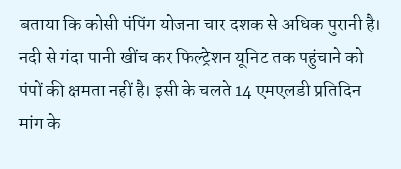बताया कि कोसी पंपिंग योजना चार दशक से अधिक पुरानी है।
नदी से गंदा पानी खींच कर फिल्ट्रेशन यूनिट तक पहुंचाने को पंपों की क्षमता नहीं है। इसी के चलते 14 एमएलडी प्रतिदिन मांग के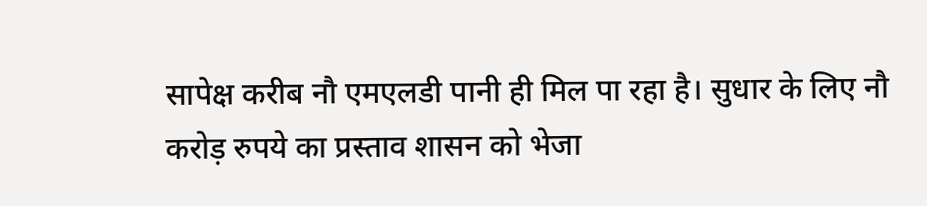सापेक्ष करीब नौ एमएलडी पानी ही मिल पा रहा है। सुधार के लिए नौ करोड़ रुपये का प्रस्ताव शासन को भेजा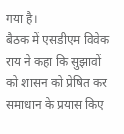गया है।
बैठक में एसडीएम विवेक राय ने कहा कि सुझावों को शासन को प्रेषित कर समाधान के प्रयास किए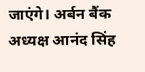जाएंगे। अर्बन बैंक अध्यक्ष आनंद सिंह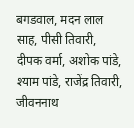बगडवाल, मदन लाल साह, पीसी तिवारी, दीपक वर्मा, अशोक पांडे, श्याम पांडे, राजेंद्र तिवारी, जीवननाथ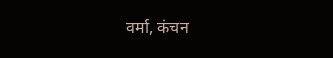वर्मा, कंचन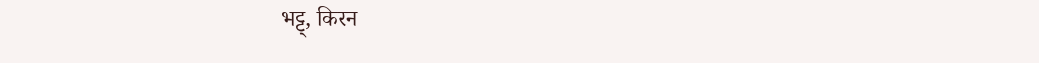भट्ट्, किरन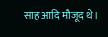साह आदि मौजूद थे।